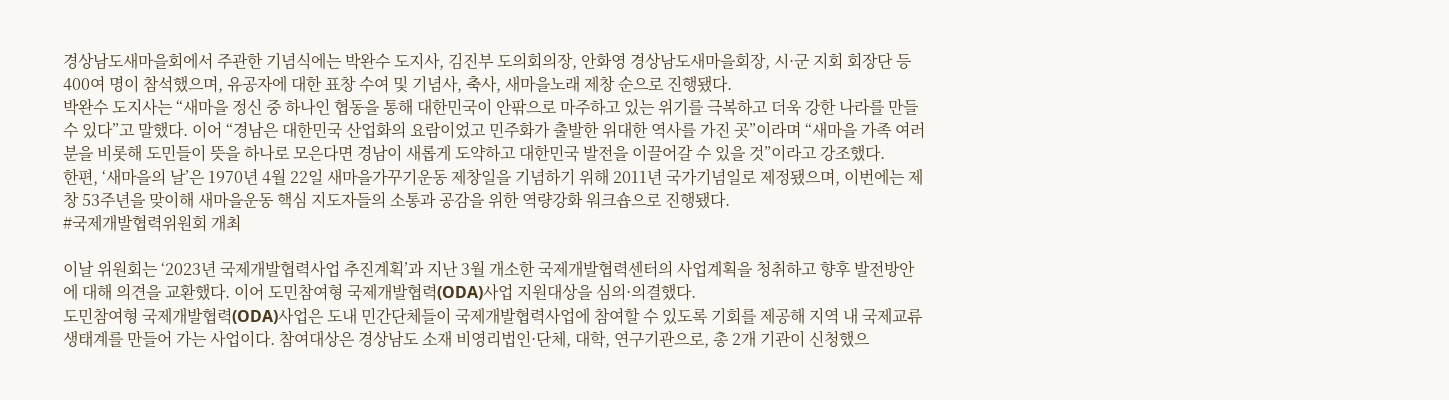경상남도새마을회에서 주관한 기념식에는 박완수 도지사, 김진부 도의회의장, 안화영 경상남도새마을회장, 시·군 지회 회장단 등 400여 명이 참석했으며, 유공자에 대한 표창 수여 및 기념사, 축사, 새마을노래 제창 순으로 진행됐다.
박완수 도지사는 “새마을 정신 중 하나인 협동을 통해 대한민국이 안팎으로 마주하고 있는 위기를 극복하고 더욱 강한 나라를 만들 수 있다”고 말했다. 이어 “경남은 대한민국 산업화의 요람이었고 민주화가 출발한 위대한 역사를 가진 곳”이라며 “새마을 가족 여러분을 비롯해 도민들이 뜻을 하나로 모은다면 경남이 새롭게 도약하고 대한민국 발전을 이끌어갈 수 있을 것”이라고 강조했다.
한편, ‘새마을의 날’은 1970년 4월 22일 새마을가꾸기운동 제창일을 기념하기 위해 2011년 국가기념일로 제정됐으며, 이번에는 제창 53주년을 맞이해 새마을운동 핵심 지도자들의 소통과 공감을 위한 역량강화 워크숍으로 진행됐다.
#국제개발협력위원회 개최

이날 위원회는 ‘2023년 국제개발협력사업 추진계획’과 지난 3월 개소한 국제개발협력센터의 사업계획을 청취하고 향후 발전방안에 대해 의견을 교환했다. 이어 도민참여형 국제개발협력(ODA)사업 지원대상을 심의·의결했다.
도민참여형 국제개발협력(ODA)사업은 도내 민간단체들이 국제개발협력사업에 참여할 수 있도록 기회를 제공해 지역 내 국제교류 생태계를 만들어 가는 사업이다. 참여대상은 경상남도 소재 비영리법인·단체, 대학, 연구기관으로, 총 2개 기관이 신청했으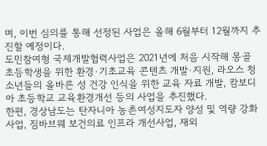며, 이번 심의를 통해 선정된 사업은 올해 6월부터 12월까지 추진할 예정이다.
도민참여형 국제개발협력사업은 2021년에 처음 시작해 몽골 초등학생을 위한 환경·기초교육 콘텐츠 개발·지원, 라오스 청소년들의 올바른 성 건강 인식을 위한 교육 자료 개발, 캄보디아 초등학교 교육환경개선 등의 사업을 추진했다.
한편, 경상남도는 탄자니아 농촌여성지도자 양성 및 역량 강화사업, 짐바브웨 보건의료 인프라 개선사업, 재외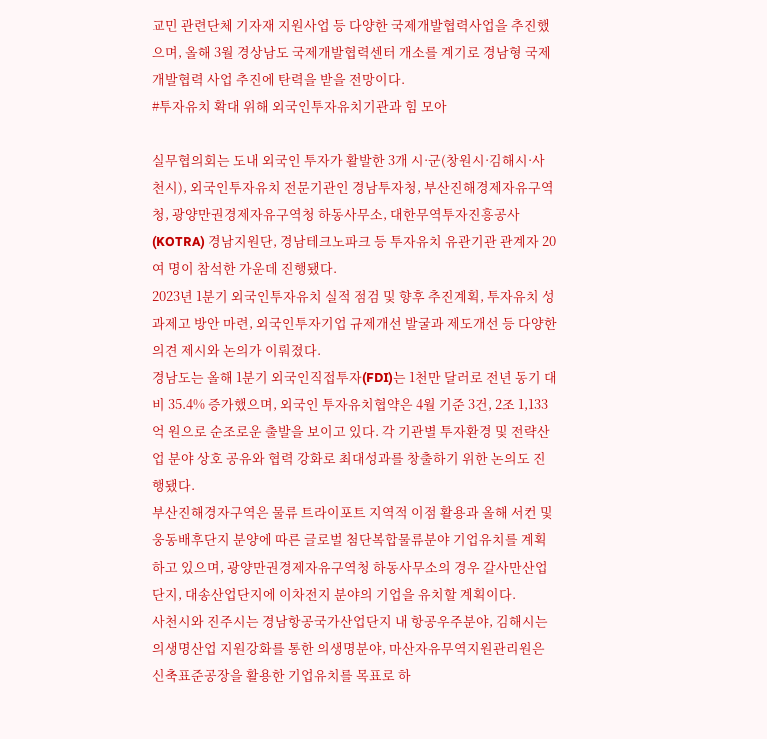교민 관련단체 기자재 지원사업 등 다양한 국제개발협력사업을 추진했으며, 올해 3월 경상남도 국제개발협력센터 개소를 계기로 경남형 국제개발협력 사업 추진에 탄력을 받을 전망이다.
#투자유치 확대 위해 외국인투자유치기관과 힘 모아

실무협의회는 도내 외국인 투자가 활발한 3개 시·군(창원시·김해시·사천시), 외국인투자유치 전문기관인 경남투자청, 부산진해경제자유구역청, 광양만권경제자유구역청 하동사무소, 대한무역투자진흥공사(KOTRA) 경남지원단, 경남테크노파크 등 투자유치 유관기관 관계자 20여 명이 참석한 가운데 진행됐다.
2023년 1분기 외국인투자유치 실적 점검 및 향후 추진계획, 투자유치 성과제고 방안 마련, 외국인투자기업 규제개선 발굴과 제도개선 등 다양한 의견 제시와 논의가 이뤄졌다.
경남도는 올해 1분기 외국인직접투자(FDI)는 1천만 달러로 전년 동기 대비 35.4% 증가했으며, 외국인 투자유치협약은 4월 기준 3건, 2조 1,133억 원으로 순조로운 출발을 보이고 있다. 각 기관별 투자환경 및 전략산업 분야 상호 공유와 협력 강화로 최대성과를 창출하기 위한 논의도 진행됐다.
부산진해경자구역은 물류 트라이포트 지역적 이점 활용과 올해 서컨 및 웅동배후단지 분양에 따른 글로벌 첨단복합물류분야 기업유치를 계획하고 있으며, 광양만권경제자유구역청 하동사무소의 경우 갈사만산업단지, 대송산업단지에 이차전지 분야의 기업을 유치할 계획이다.
사천시와 진주시는 경남항공국가산업단지 내 항공우주분야, 김해시는 의생명산업 지원강화를 통한 의생명분야, 마산자유무역지원관리원은 신축표준공장을 활용한 기업유치를 목표로 하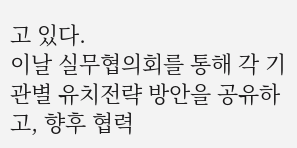고 있다.
이날 실무협의회를 통해 각 기관별 유치전략 방안을 공유하고, 향후 협력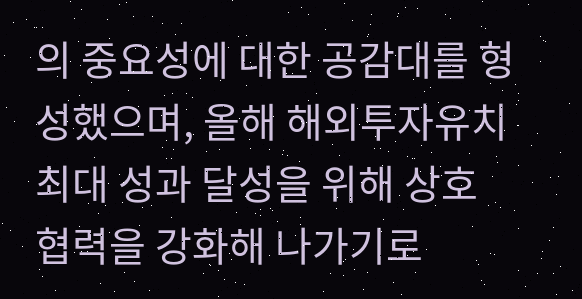의 중요성에 대한 공감대를 형성했으며, 올해 해외투자유치 최대 성과 달성을 위해 상호 협력을 강화해 나가기로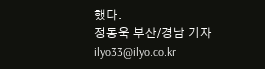했다.
정동욱 부산/경남 기자 ilyo33@ilyo.co.kr